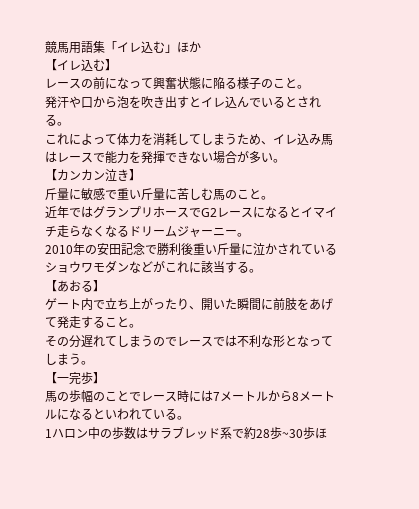競馬用語集「イレ込む」ほか
【イレ込む】
レースの前になって興奮状態に陥る様子のこと。
発汗や口から泡を吹き出すとイレ込んでいるとされる。
これによって体力を消耗してしまうため、イレ込み馬はレースで能力を発揮できない場合が多い。
【カンカン泣き】
斤量に敏感で重い斤量に苦しむ馬のこと。
近年ではグランプリホースでG2レースになるとイマイチ走らなくなるドリームジャーニー。
2010年の安田記念で勝利後重い斤量に泣かされているショウワモダンなどがこれに該当する。
【あおる】
ゲート内で立ち上がったり、開いた瞬間に前肢をあげて発走すること。
その分遅れてしまうのでレースでは不利な形となってしまう。
【一完歩】
馬の歩幅のことでレース時には7メートルから8メートルになるといわれている。
1ハロン中の歩数はサラブレッド系で約28歩~30歩ほ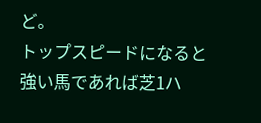ど。
トップスピードになると強い馬であれば芝1ハ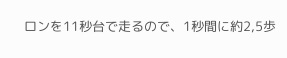ロンを11秒台で走るので、1秒間に約2,5歩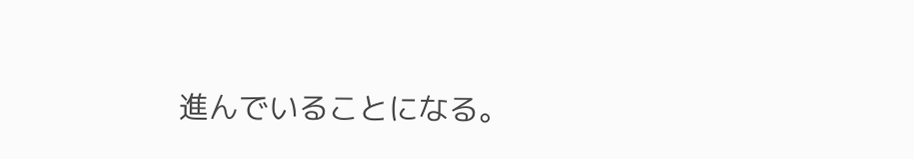進んでいることになる。